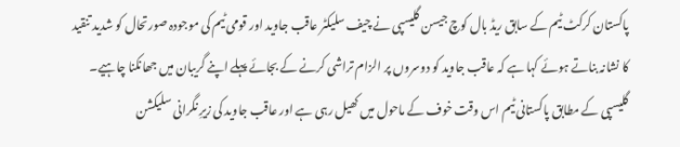پاکستان کرکٹ ٹیم کے سابق ریڈ بال کوچ جیسن گلیسپی نے چیف سلیکٹر عاقب جاوید اور قومی ٹیم کی موجودہ صورتحال کو شدید تنقید کا نشانہ بناتے ہوئے کہا ہے کہ عاقب جاوید کو دوسروں پر الزام تراشی کرنے کے بجائے پہلے اپنے گریبان میں جھانکنا چاہیے۔
گلیسپی کے مطابق پاکستانی ٹیم اس وقت خوف کے ماحول میں کھیل رہی ہے اور عاقب جاوید کی زیرِ نگرانی سلیکشن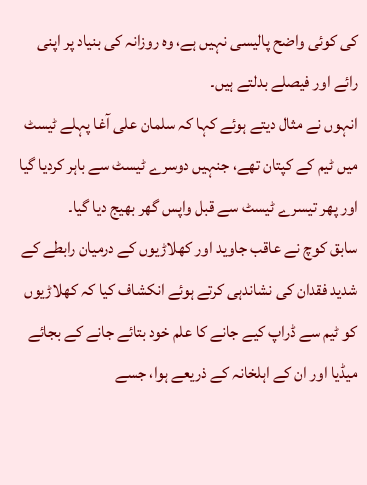کی کوئی واضح پالیسی نہیں ہے، وہ روزانہ کی بنیاد پر اپنی رائے اور فیصلے بدلتے ہیں۔
انہوں نے مثال دیتے ہوئے کہا کہ سلمان علی آغا پہلے ٹیسٹ میں ٹیم کے کپتان تھے، جنہیں دوسرے ٹیسٹ سے باہر کردیا گیا اور پھر تیسرے ٹیسٹ سے قبل واپس گھر بھیج دیا گیا۔
سابق کوچ نے عاقب جاوید اور کھلاڑیوں کے درمیان رابطے کے شدید فقدان کی نشاندہی کرتے ہوئے انکشاف کیا کہ کھلاڑیوں کو ٹیم سے ڈراپ کیے جانے کا علم خود بتائے جانے کے بجائے میڈیا اور ان کے اہلخانہ کے ذریعے ہوا، جسے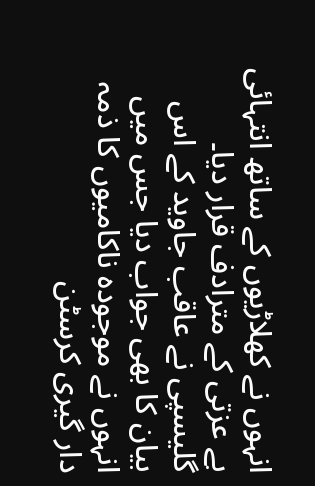انہوں نے کھلاڑیوں کے ساتھ انتہائی بے عزتی کے مترادف قرار دیا۔
گلیسپی نے عاقب جاوید کے اس بیان کا بھی جواب دیا جس میں انہوں نے موجودہ ناکامیوں کا ذمہ دار گیری کرسٹن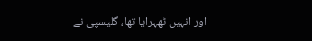اور انہیں ٹھہرایا تھا، گلیسپی نے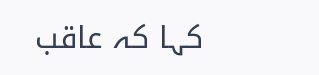کہا کہ عاقب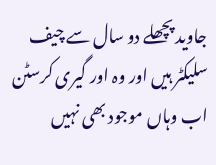جاوید پچھلے دو سال سے چیف سلیکٹر ہیں اور وہ اور گیری کرسٹن اب وہاں موجود بھی نہیں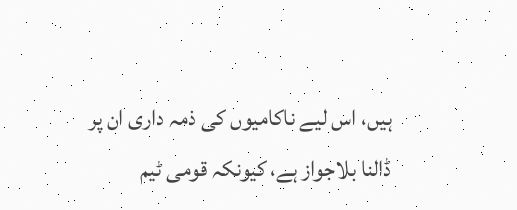ہیں، اس لیے ناکامیوں کی ذمہ داری ان پر ڈالنا بلاجواز ہے، کیونکہ قومی ٹیم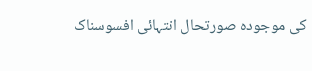کی موجودہ صورتحال انتہائی افسوسناک